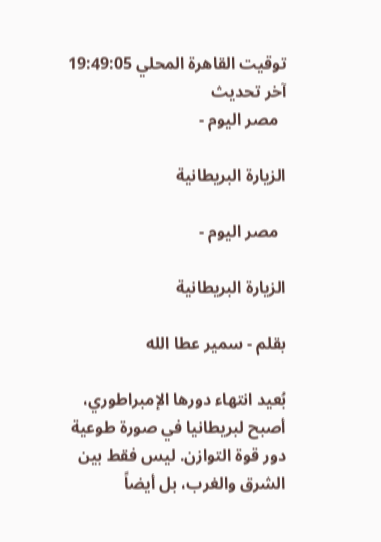توقيت القاهرة المحلي 19:49:05 آخر تحديث
  مصر اليوم -

الزيارة البريطانية

  مصر اليوم -

الزيارة البريطانية

بقلم - سمير عطا الله

بُعيد انتهاء دورها الإمبراطوري، أصبح لبريطانيا في صورة طوعية دور قوة التوازن. ليس فقط بين الشرق والغرب، بل أيضاً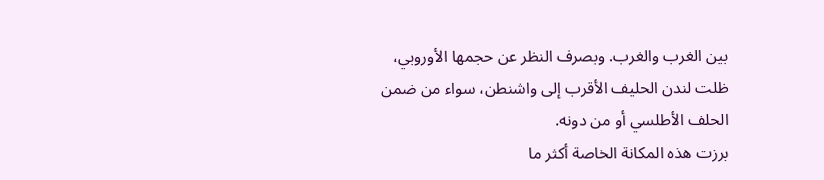بين الغرب والغرب. وبصرف النظر عن حجمها الأوروبي، ظلت لندن الحليف الأقرب إلى واشنطن، سواء من ضمن الحلف الأطلسي أو من دونه.
برزت هذه المكانة الخاصة أكثر ما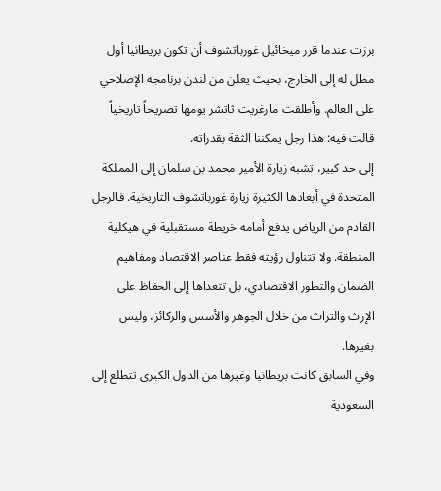برزت عندما قرر ميخائيل غورباتشوف أن تكون بريطانيا أول مطل له إلى الخارج، بحيث يعلن من لندن برنامجه الإصلاحي على العالم. وأطلقت مارغريت ثاتشر يومها تصريحاً تاريخياً قالت فيه: هذا رجل يمكننا الثقة بقدراته.
إلى حد كبير، تشبه زيارة الأمير محمد بن سلمان إلى المملكة المتحدة في أبعادها الكثيرة زيارة غورباتشوف التاريخية. فالرجل القادم من الرياض يدفع أمامه خريطة مستقبلية في هيكلية المنطقة. ولا تتناول رؤيته فقط عناصر الاقتصاد ومفاهيم الضمان والتطور الاقتصادي، بل تتعداها إلى الحفاظ على الإرث والتراث من خلال الجوهر والأسس والركائز، وليس بغيرها.
وفي السابق كانت بريطانيا وغيرها من الدول الكبرى تتطلع إلى السعودية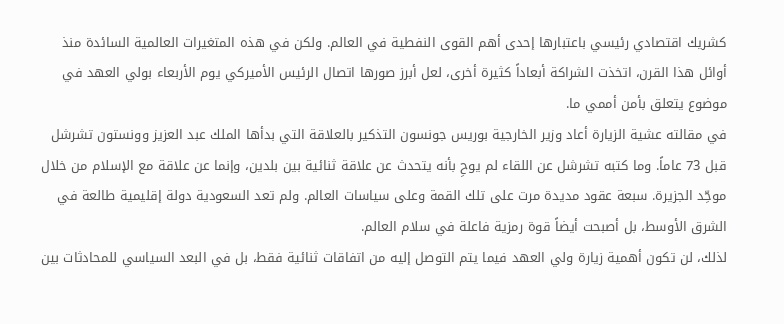كشريك اقتصادي رئيسي باعتبارها إحدى أهم القوى النفطية في العالم. ولكن في هذه المتغيرات العالمية السائدة منذ أوائل هذا القرن، اتخذت الشراكة أبعاداً كثيرة أخرى، لعل أبرز صورها اتصال الرئيس الأميركي يوم الأربعاء بولي العهد في موضوع يتعلق بأمن أممي ما.
في مقالته عشية الزيارة أعاد وزير الخارجية بوريس جونسون التذكير بالعلاقة التي بدأها الملك عبد العزيز وونستون تشرشل قبل 73 عاماً. وما كتبه تشرشل عن اللقاء لم يوحِ بأنه يتحدث عن علاقة ثنائية بين بلدين، وإنما عن علاقة مع الإسلام من خلال موحِّد الجزيرة. سبعة عقود مديدة مرت على تلك القمة وعلى سياسات العالم. ولم تعد السعودية دولة إقليمية طالعة في الشرق الأوسط، بل أصبحت أيضاً قوة رمزية فاعلة في سلام العالم.
لذلك، لن تكون أهمية زيارة ولي العهد فيما يتم التوصل إليه من اتفاقات ثنائية فقط، بل في البعد السياسي للمحادثات بين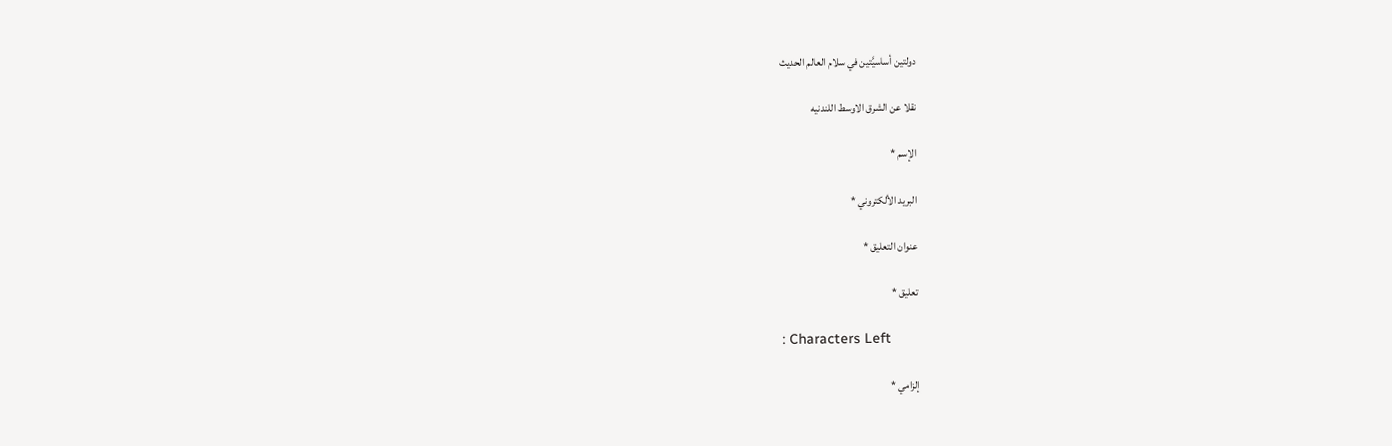دولتين أساسيَّتين في سلام العالم الحديث

نقلا عن الشرق الاوسط اللندنيه

الإسم *

البريد الألكتروني *

عنوان التعليق *

تعليق *

: Characters Left

إلزامي *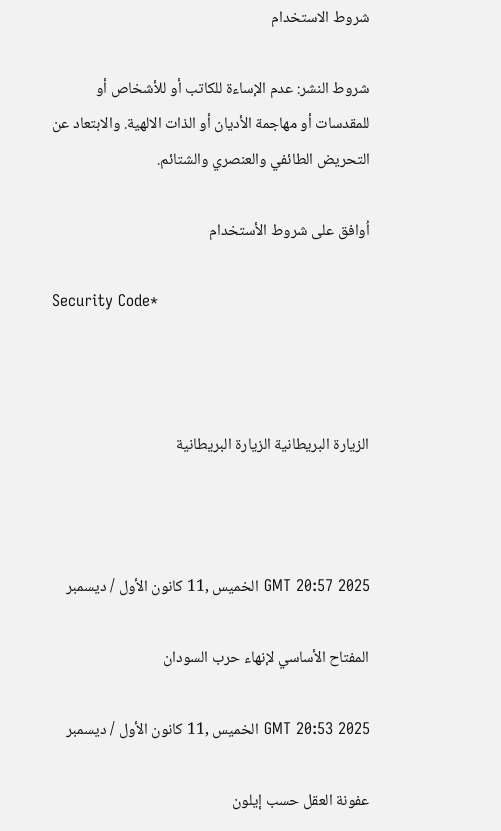شروط الاستخدام

شروط النشر: عدم الإساءة للكاتب أو للأشخاص أو للمقدسات أو مهاجمة الأديان أو الذات الالهية. والابتعاد عن التحريض الطائفي والعنصري والشتائم.

اُوافق على شروط الأستخدام

Security Code*



الزيارة البريطانية الزيارة البريطانية



GMT 20:57 2025 الخميس ,11 كانون الأول / ديسمبر

المفتاح الأساسي لإنهاء حرب السودان

GMT 20:53 2025 الخميس ,11 كانون الأول / ديسمبر

عفونة العقل حسب إيلون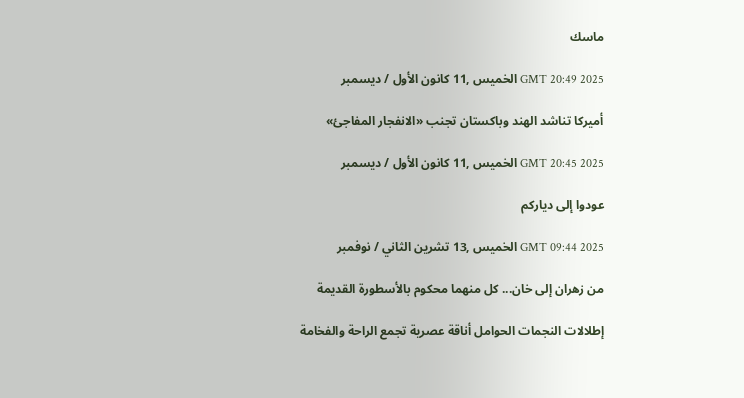ماسك

GMT 20:49 2025 الخميس ,11 كانون الأول / ديسمبر

أميركا تناشد الهند وباكستان تجنب «الانفجار المفاجئ»

GMT 20:45 2025 الخميس ,11 كانون الأول / ديسمبر

عودوا إلى دياركم

GMT 09:44 2025 الخميس ,13 تشرين الثاني / نوفمبر

من زهران إلى خان... كل منهما محكوم بالأسطورة القديمة

إطلالات النجمات الحوامل أناقة عصرية تجمع الراحة والفخامة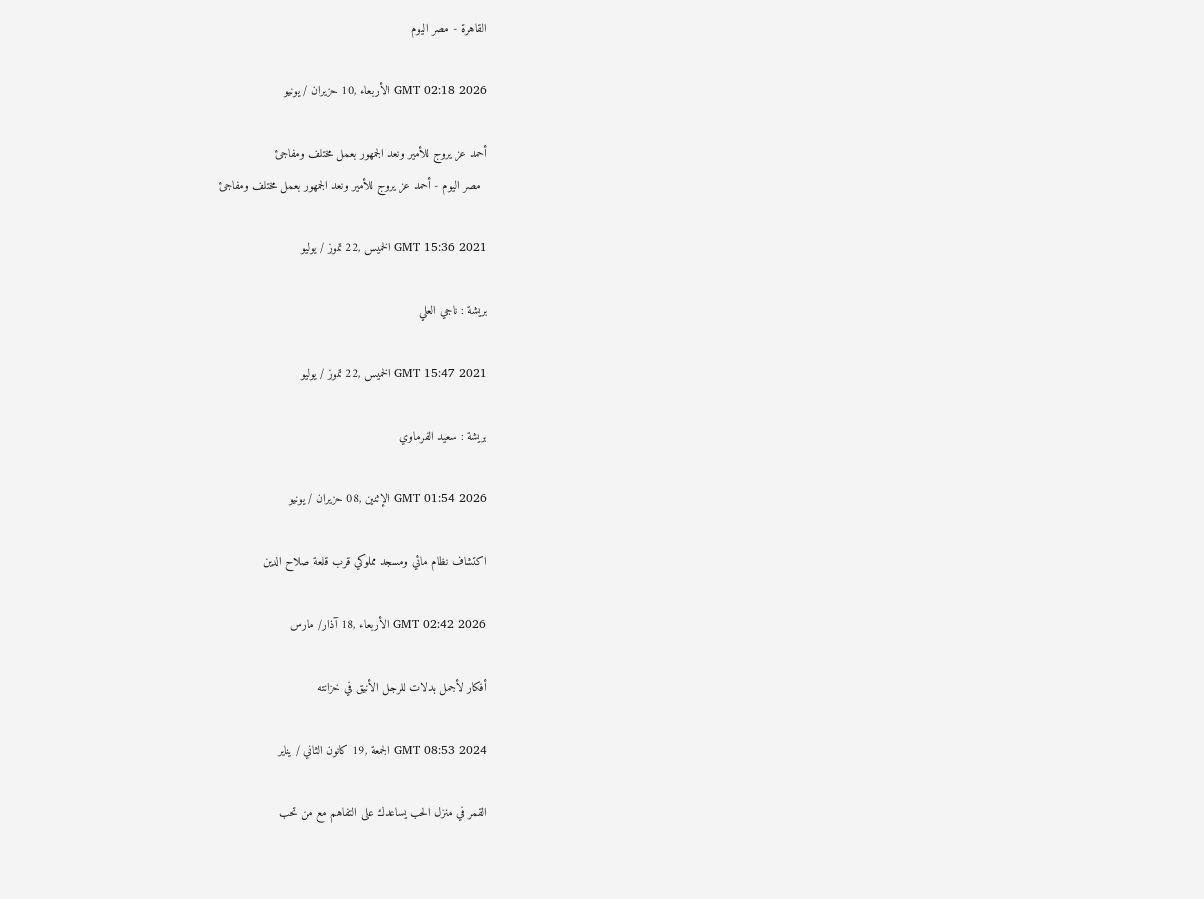القاهرة - مصر اليوم

GMT 02:18 2026 الأربعاء ,10 حزيران / يونيو

أحمد عز يروج للأمير ونعد الجمهور بعمل مختلف ومفاجئ
  مصر اليوم - أحمد عز يروج للأمير ونعد الجمهور بعمل مختلف ومفاجئ

GMT 15:36 2021 الخميس ,22 تموز / يوليو

بريشة : ناجي العلي

GMT 15:47 2021 الخميس ,22 تموز / يوليو

بريشة : سعيد الفرماوي

GMT 01:54 2026 الإثنين ,08 حزيران / يونيو

اكتشاف نظام مائي ومسجد مملوكي قرب قلعة صلاح الدين

GMT 02:42 2026 الأربعاء ,18 آذار/ مارس

أفكار لأجمل بدلات للرجل الأنيق في خزانته

GMT 08:53 2024 الجمعة ,19 كانون الثاني / يناير

القمر في منزل الحب يساعدك على التفاهم مع من تحب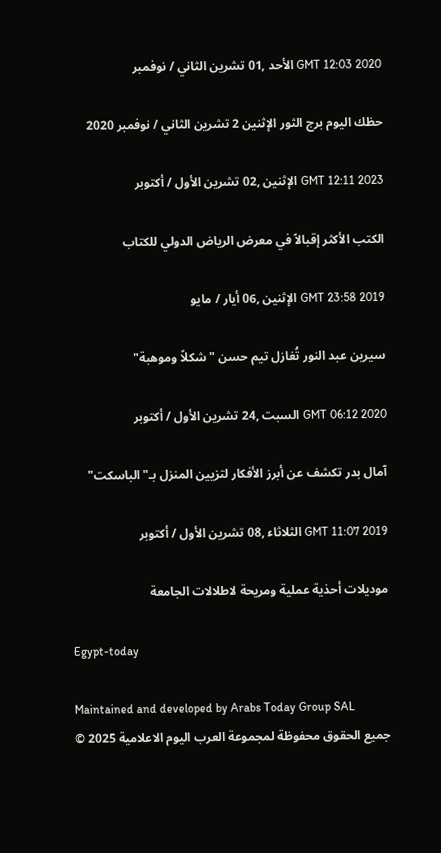GMT 12:03 2020 الأحد ,01 تشرين الثاني / نوفمبر

حظك اليوم برج الثور الإثنين 2 تشرين الثاني / نوفمبر 2020

GMT 12:11 2023 الإثنين ,02 تشرين الأول / أكتوبر

الكتب الأكثر إقبالاً في معرض الرياض الدولي للكتاب

GMT 23:58 2019 الإثنين ,06 أيار / مايو

سيرين عبد النور تُغازل تيم حسن "شكلاً وموهبة"

GMT 06:12 2020 السبت ,24 تشرين الأول / أكتوبر

آمال بدر تكشف عن أبرز الأفكار لتزيين المنزل بـ"الباسكت"

GMT 11:07 2019 الثلاثاء ,08 تشرين الأول / أكتوبر

موديلات أحذية عملية ومريحة لاطلالات الجامعة

Egypt-today

Maintained and developed by Arabs Today Group SAL
جميع الحقوق محفوظة لمجموعة العرب اليوم الاعلامية 2025 ©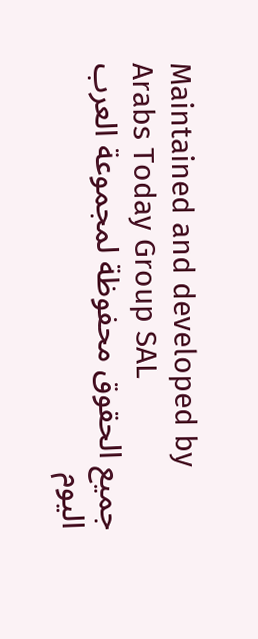Maintained and developed by Arabs Today Group SAL
جميع الحقوق محفوظة لمجموعة العرب اليوم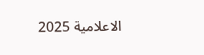الاعلامية 2025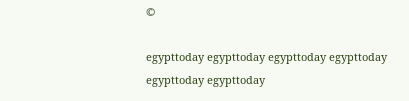©

egypttoday egypttoday egypttoday egypttoday
egypttoday egypttoday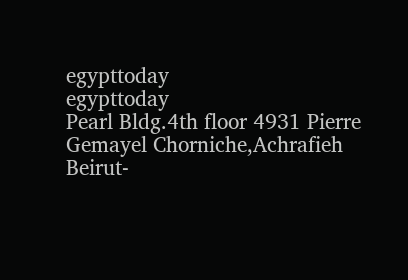egypttoday
egypttoday
Pearl Bldg.4th floor 4931 Pierre Gemayel Chorniche,Achrafieh Beirut-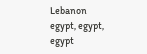Lebanon
egypt, egypt, egypt